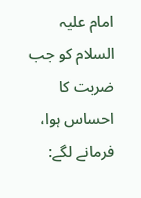امام علیہ السلام کو جب ضربت کا احساس ہوا، فرمانے لگے: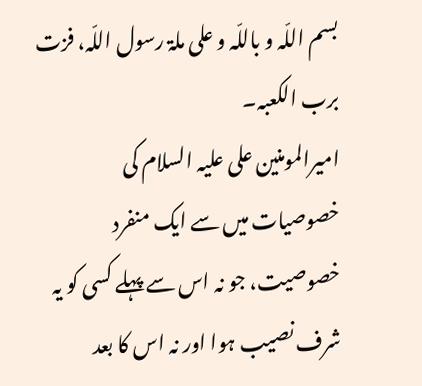بسم اللّہ و باللّہ و علی ملۃ رسول اللّہ، فزت برب الکعبہ۔
امیرالمومنین علی علیہ السلام کی خصوصیات میں سے ایک منفرد خصوصیت، جو نہ اس سے پہلے کسی کو یہ شرف نصیب ہوا اور نہ اس کا بعد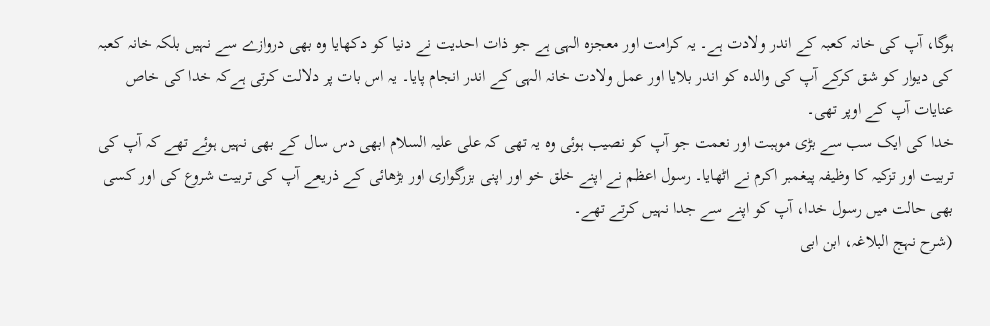ہوگا، آپ کی خانہ کعبہ کے اندر ولادت ہے۔ یہ کرامت اور معجزہ الہی ہے جو ذات احدیت نے دنیا کو دکھایا وہ بھی دروازے سے نہیں بلکہ خانہ کعبہ کی دیوار کو شق کرکے آپ کی والدہ کو اندر بلایا اور عمل ولادت خانہ الہی کے اندر انجام پایا۔ یہ اس بات پر دلالت کرتی ہےکہ خدا کی خاص عنایات آپ کے اوپر تھی۔
خدا کی ایک سب سے بڑی موہبت اور نعمت جو آپ کو نصیب ہوئی وہ یہ تھی کہ علی علیہ السلام ابھی دس سال کے بھی نہیں ہوئے تھے کہ آپ کی تربیت اور تزکیہ کا وظیفہ پیغمبر اکرم نے اٹھایا۔ رسول اعظم نے اپنے خلق خو اور اپنی بزرگواری اور بڑھائی کے ذریعے آپ کی تربیت شروع کی اور کسی بھی حالت میں رسول خدا، آپ کو اپنے سے جدا نہیں کرتے تھے۔
(شرح نہج البلاغہ، ابن ابی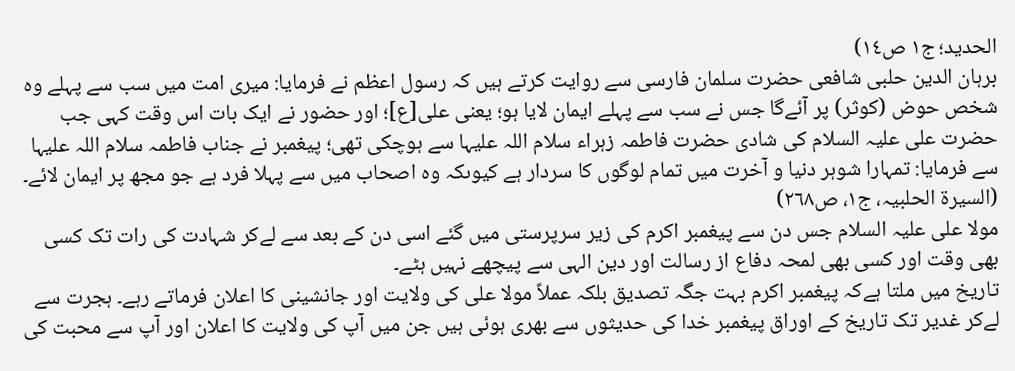الحدید؛ ج١ ص١٤)
برہان الدین حلبی شافعی حضرت سلمان فارسی سے روایت کرتے ہیں کہ رسول اعظم نے فرمایا: میری امت میں سب سے پہلے وہ شخص حوض (کوثر) پر آئےگا جس نے سب سے پہلے ایمان لایا ہو؛ یعنی علی[ع]؛ اور حضور نے ایک بات اس وقت کہی جب حضرت علی علیہ السلام کی شادی حضرت فاطمہ زہراء سلام اللہ علیہا سے ہوچکی تھی؛ پیغمبر نے جناب فاطمہ سلام اللہ علیہا سے فرمایا: تمہارا شوہر دنیا و آخرت میں تمام لوگوں کا سردار ہے کیوںکہ وہ اصحاب میں سے پہلا فرد ہے جو مجھ پر ایمان لائے۔
(السیرۃ الحلبیہ، ج١، ص٢٦٨)
مولا علی علیہ السلام جس دن سے پیغمبر اکرم کی زیر سرپرستی میں گئے اسی دن کے بعد سے لےکر شہادت کی رات تک کسی بھی وقت اور کسی بھی لمحہ دفاع از رسالت اور دین الہی سے پیچھے نہیں ہٹے۔
تاریخ میں ملتا ہےکہ پیغمبر اکرم بہت جگہ تصدیق بلکہ عملاً مولا علی کی ولایت اور جانشینی کا اعلان فرماتے رہے۔ ہجرت سے لےکر غدیر تک تاریخ کے اوراق پیغمبر خدا کی حدیثوں سے بھری ہوئی ہیں جن میں آپ کی ولایت کا اعلان اور آپ سے محبت کی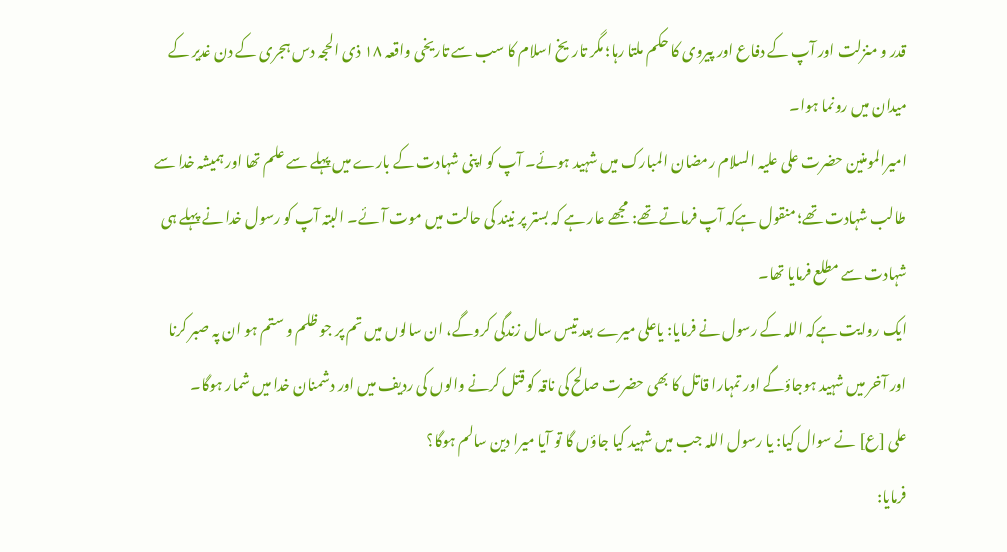قدر و منزلت اور آپ کے دفاع اور پیروی کا حکم ملتا رہا؛ مگر تاریخ اسلام کا سب سے تاریخی واقعہ ١٨ ذی الحجہ دس ہجری کے دن غدیر کے میدان میں رونما ہوا۔
امیرالمومنین حضرت علی علیہ السلام رمضان المبارک میں شہید ہوئے۔ آپ کو اپنی شہادت کے بارے میں پہلے سے علم تھا اور ہمیشہ خدا سے طالب شہادت تھے؛ منقول ہےکہ آپ فرماتے تھے: مجھے عار ہے کہ بستر پر نیند کی حالت میں موت آئے۔ البتہ آپ کو رسول خدا نے پہلے ہی شہادت سے مطلع فرمایا تھا۔
ایک روایت ہےکہ اللہ کے رسول نے فرمایا: یاعلی میرے بعد تیس سال زندگی کروگے، ان سالوں میں تم پر جو ظلم و ستم ہو ان پہ صبر کرنا اور آخر میں شہید ہوجاؤگے اور تمہارا قاتل کا بھی حضرت صالح کی ناقہ کو قتل کرنے والوں کی ردیف میں اور دشمنان خدا میں شمار ہوگا۔
علی [ع] نے سوال کیا: یا رسول اللہ جب میں شہید کیا جاؤں گا تو آیا میرا دین سالم ہوگا؟
فرمایا: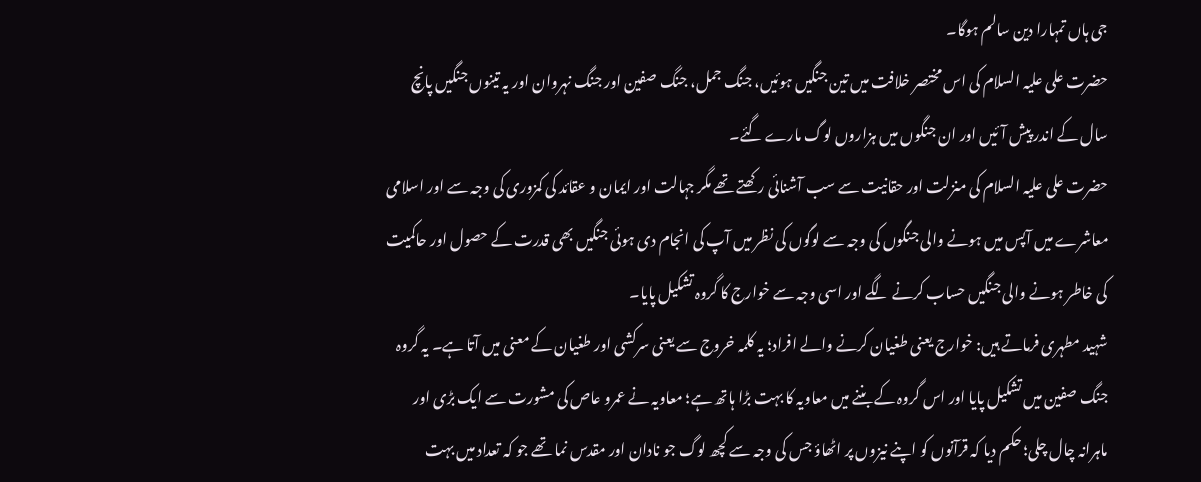جی ہاں تمہارا دین سالم ہوگا۔
حضرت علی علیہ السلام کی اس مختصر خلافت میں تین جنگیں ہوئیں، جنگ جمل، جنگ صفین اور جنگ نہروان اور یہ تینوں جنگیں پانچ سال کے اندر پیش آئیں اور ان جنگوں میں ہزاروں لوگ مارے گئے۔
حضرت علی علیہ السلام کی منزلت اور حقانیت سے سب آشنائی رکھتے تھے مگر جہالت اور ایمان و عقائد کی کمزوری کی وجہ سے اور اسلامی معاشرے میں آپس میں ہونے والی جنگوں کی وجہ سے لوگوں کی نظر میں آپ کی انجام دی ہوئی جنگیں بھی قدرت کے حصول اور حاکمیت کی خاطر ہونے والی جنگیں حساب کرنے لگے اور اسی وجہ سے خوارج کا گروہ تشکیل پایا۔
شہید مطہری فرماتے ہیں: خوارج یعنی طغیان کرنے والے افراد؛ یہ کلمہ خروج سے یعنی سرکشی اور طغیان کے معنی میں آتا ہے۔ یہ گروہ جنگ صفین میں تشکیل پایا اور اس گروہ کے بننے میں معاویہ کا بہت بڑا ہاتھ ہے؛ معاویہ نے عمرو عاص کی مشورت سے ایک بڑی اور ماہرانہ چال چلی؛ حکم دیا کہ قرآنوں کو اپنے نیزوں پر اٹھاؤ جس کی وجہ سے کچھ لوگ جو نادان اور مقدس نما تھے جو کہ تعداد میں بہت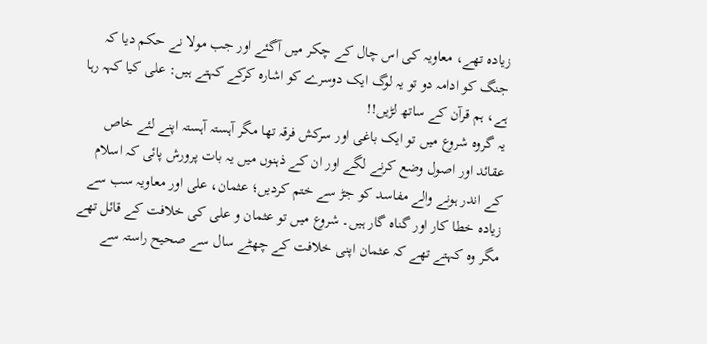زیادہ تھے، معاویہ کی اس چال کے چکر میں آگئے اور جب مولا نے حکم دیا کہ جنگ کو ادامہ دو تو یہ لوگ ایک دوسرے کو اشارہ کرکے کہتے ہیں: علی کیا کہہ رہا ہے، ہم قرآن کے ساتھ لڑیں!!
یہ گروہ شروع میں تو ایک باغی اور سرکش فرقہ تھا مگر آہستہ آہستہ اپنے لئے خاص عقائد اور اصول وضع کرنے لگے اور ان کے ذہنوں میں یہ بات پرورش پائی کہ اسلام کے اندر ہونے والے مفاسد کو جڑ سے ختم کردیں؛ عثمان، علی اور معاویہ سب سے زیادہ خطا کار اور گناہ گار ہیں۔ شروع میں تو عثمان و علی کی خلافت کے قائل تھے مگر وہ کہتے تھے کہ عثمان اپنی خلافت کے چھٹے سال سے صحیح راستہ سے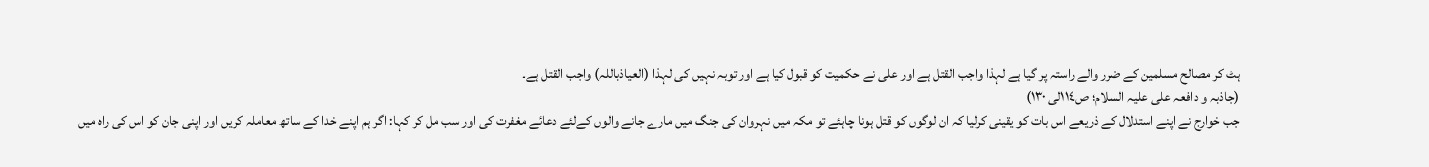ہٹ کر مصالح مسلمین کے ضرر والے راستہ پر گیا ہے لہذا واجب القتل ہے اور علی نے حکمیت کو قبول کیا ہے اور توبہ نہیں کی لہذا (العیاذباللہ) واجب القتل ہے۔
(جاذبہ و دافعہ علی علیہ السلام؛ ص١١٤لی ١٣٠)
جب خوارج نے اپنے استدلال کے ذریعے اس بات کو یقینی کرلیا کہ ان لوگوں کو قتل ہونا چاہئے تو مکہ میں نہروان کی جنگ میں مارے جانے والوں کےلئے دعائے مغفرت کی اور سب مل کر کہا: اگر ہم اپنے خدا کے ساتھ معاملہ کریں اور اپنی جان کو اس کی راہ میں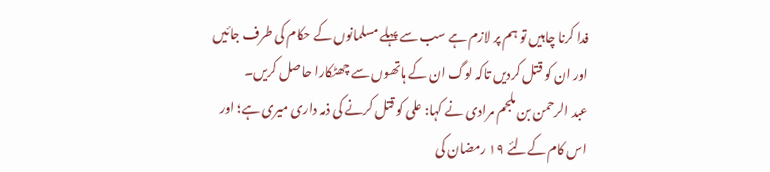فدا کرنا چاہیں تو ہم پر لازم ہے سب سے پہلے مسلمانوں کے حکام کی طرف جائیں اور ان کو قتل کردیں تاکہ لوگ ان کے ہاتھوں سے چھٹکارا حاصل کریں۔
عبد الرحمن بن ملجم مرادی نے کہا: علی کو قتل کرنے کی ذمہ داری میری ہے؛ اور اس کام کےلئے ١٩ رمضان کی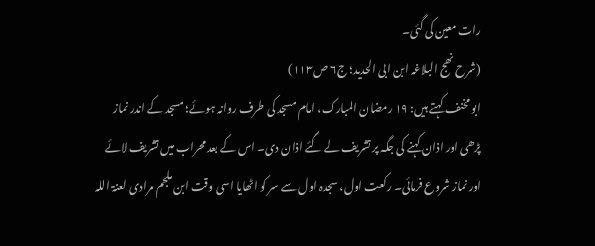رات معین کی گئی۔
(شرح نھج البلاغہ ابن ابی الحدید؛ ج٦ ص١١٣)
ابو مخنف کہتے ہیں: ۱۹ رمضان المبارک، امام مسجد کی طرف روانہ ہوئے؛ مسجد کے اندر نماز پڑھی اور اذان کہنے کی جگہ پر تشریف لے گئے اذان دی۔ اس کے بعد محراب میں تشریف لائے اور نماز شروع فرمائی۔ رکعت اول، سجدہ اول سے سر کو اٹھایا اسی وقت ابن ملجم مرادی لعنۃ اللہ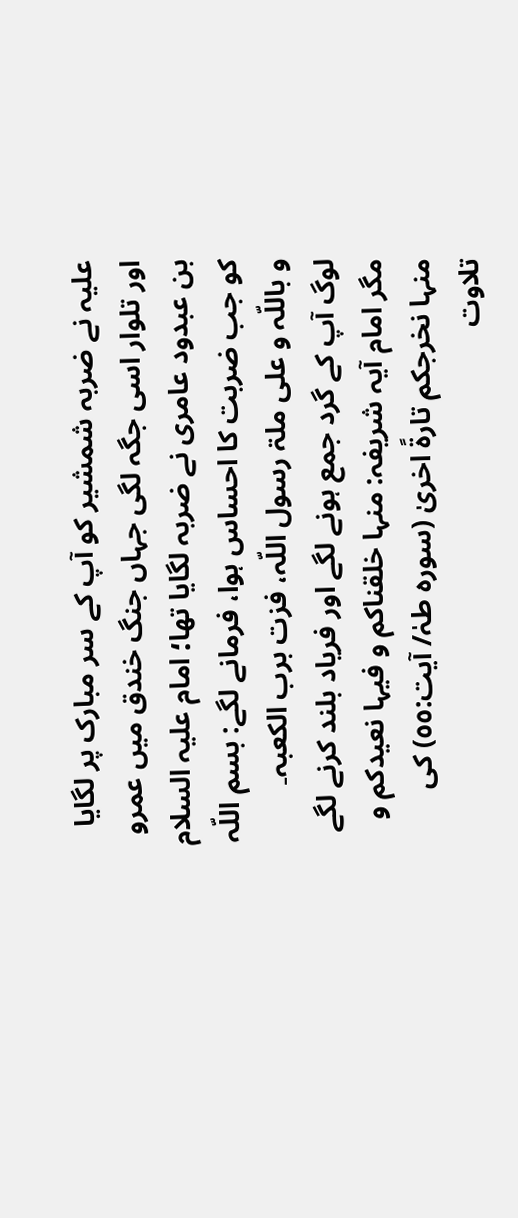علیہ نے ضربہ شمشیر کو آپ کے سر مبارک پر لگایا اور تلوار اسی جگہ لگی جہاں جنگ خندق میں عمرو بن عبدود عامری نے ضربہ لگایا تھا؛ امام علیہ السلام کو جب ضربت کا احساس ہوا، فرمانے لگے: بسم اللّہ و باللّہ و علی ملۃ رسول اللّہ، فزت برب الکعبہ۔
لوگ آپ کے گرد جمع ہونے لگے اور فریاد بلند کرنے لگے مگر امام آیہ شریفہ: منہا خلقناکم و فیہا نعیدکم و منہا نخرجکم تارۃً اخریٰ (سورہ طہٰ/ آیت:٥٥) کی تلاوت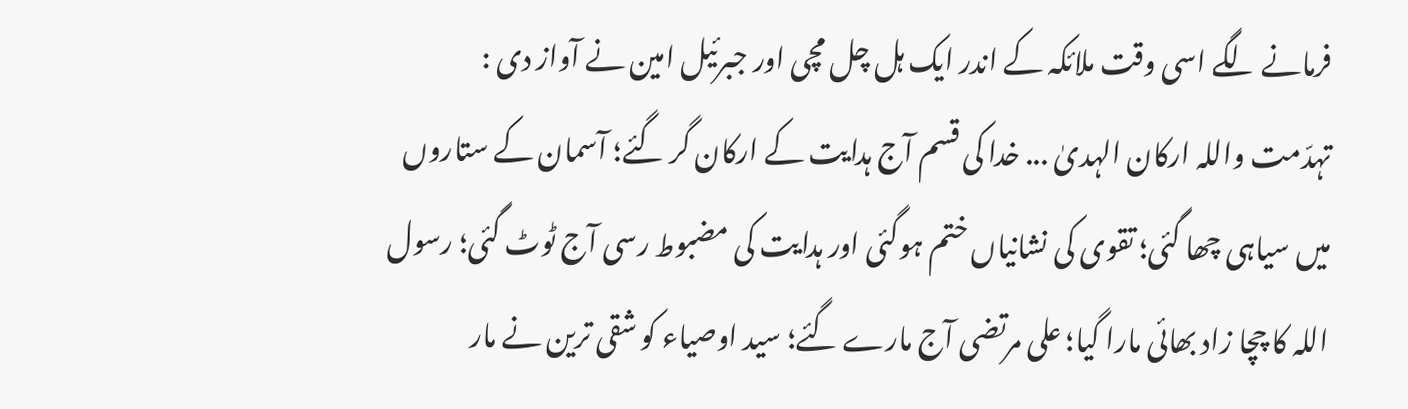فرمانے لگے اسی وقت ملائکہ کے اندر ایک ہل چل مچی اور جبرئیل امین نے آواز دی :
تہدّمت واللہ ارکان الہدیٰ ... خدا کی قسم آج ہدایت کے ارکان گر گئے؛ آسمان کے ستاروں میں سیاہی چھا گئی؛ تقوی کی نشانیاں ختم ہوگئی اور ہدایت کی مضبوط رسی آج ٹوٹ گئی؛ رسول اللہ کا چچا زاد بھائی مارا گیا؛ علی مرتضی آج مارے گئے؛ سید اوصیاء کو شقی ترین نے مار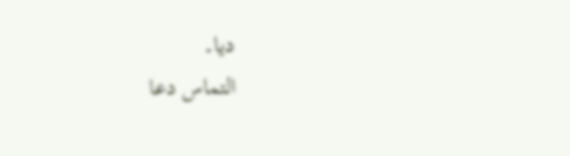دیا۔
التماس دعا